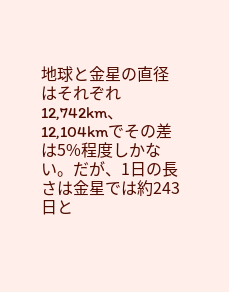地球と金星の直径はそれぞれ12,742km、12,104kmでその差は5%程度しかない。だが、1日の長さは金星では約243日と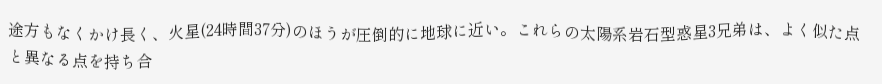途方もなくかけ長く、火星(24時間37分)のほうが圧倒的に地球に近い。これらの太陽系岩石型惑星3兄弟は、よく似た点と異なる点を持ち合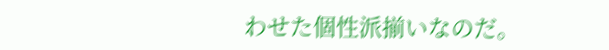わせた個性派揃いなのだ。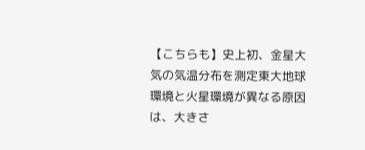【こちらも】史上初、金星大気の気温分布を測定東大地球環境と火星環境が異なる原因は、大きさ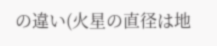の違い(火星の直径は地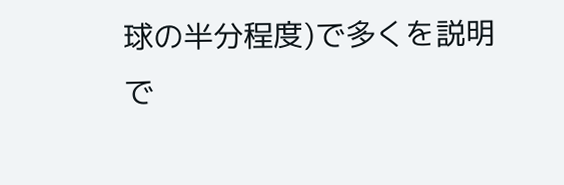球の半分程度)で多くを説明で